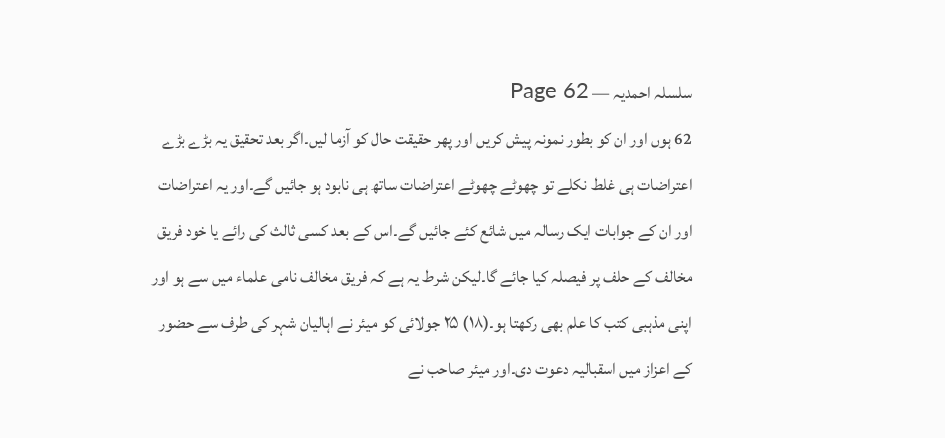سلسلہ احمدیہ — Page 62
62 ہوں اور ان کو بطور نمونہ پیش کریں اور پھر حقیقت حال کو آزما لیں۔اگر بعد تحقیق یہ بڑے بڑے اعتراضات ہی غلط نکلے تو چھوٹے چھوٹے اعتراضات ساتھ ہی نابود ہو جائیں گے۔اور یہ اعتراضات اور ان کے جوابات ایک رسالہ میں شائع کئے جائیں گے۔اس کے بعد کسی ثالث کی رائے یا خود فریق مخالف کے حلف پر فیصلہ کیا جائے گا۔لیکن شرط یہ ہے کہ فریق مخالف نامی علماء میں سے ہو اور اپنی مذہبی کتب کا علم بھی رکھتا ہو۔(۱۸) ۲۵ جولائی کو میئر نے اہالیان شہر کی طرف سے حضور کے اعزاز میں اسقبالیہ دعوت دی۔اور میئر صاحب نے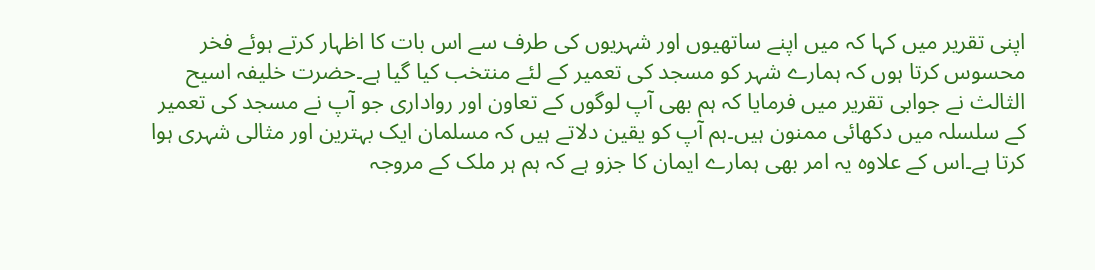اپنی تقریر میں کہا کہ میں اپنے ساتھیوں اور شہریوں کی طرف سے اس بات کا اظہار کرتے ہوئے فخر محسوس کرتا ہوں کہ ہمارے شہر کو مسجد کی تعمیر کے لئے منتخب کیا گیا ہے۔حضرت خلیفہ اسیح الثالث نے جوابی تقریر میں فرمایا کہ ہم بھی آپ لوگوں کے تعاون اور رواداری جو آپ نے مسجد کی تعمیر کے سلسلہ میں دکھائی ممنون ہیں۔ہم آپ کو یقین دلاتے ہیں کہ مسلمان ایک بہترین اور مثالی شہری ہوا کرتا ہے۔اس کے علاوہ یہ امر بھی ہمارے ایمان کا جزو ہے کہ ہم ہر ملک کے مروجہ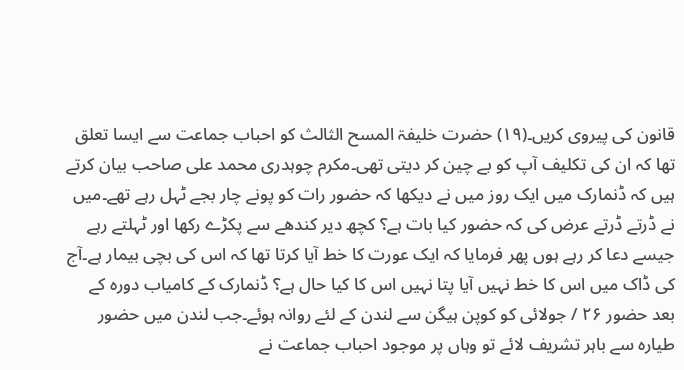قانون کی پیروی کریں۔(۱۹) حضرت خلیفۃ المسح الثالث کو احباب جماعت سے ایسا تعلق تھا کہ ان کی تکلیف آپ کو بے چین کر دیتی تھی۔مکرم چوہدری محمد علی صاحب بیان کرتے ہیں کہ ڈنمارک میں ایک روز میں نے دیکھا کہ حضور رات کو پونے چار بجے ٹہل رہے تھے۔میں نے ڈرتے ڈرتے عرض کی کہ حضور کیا بات ہے؟ کچھ دیر کندھے سے پکڑے رکھا اور ٹہلتے رہے جیسے دعا کر رہے ہوں پھر فرمایا کہ ایک عورت کا خط آیا کرتا تھا کہ اس کی بچی بیمار ہے۔آج کی ڈاک میں اس کا خط نہیں آیا پتا نہیں اس کا کیا حال ہے؟ ڈنمارک کے کامیاب دورہ کے بعد حضور ۲۶ / جولائی کو کوپن ہیگن سے لندن کے لئے روانہ ہوئے۔جب لندن میں حضور طیارہ سے باہر تشریف لائے تو وہاں پر موجود احباب جماعت نے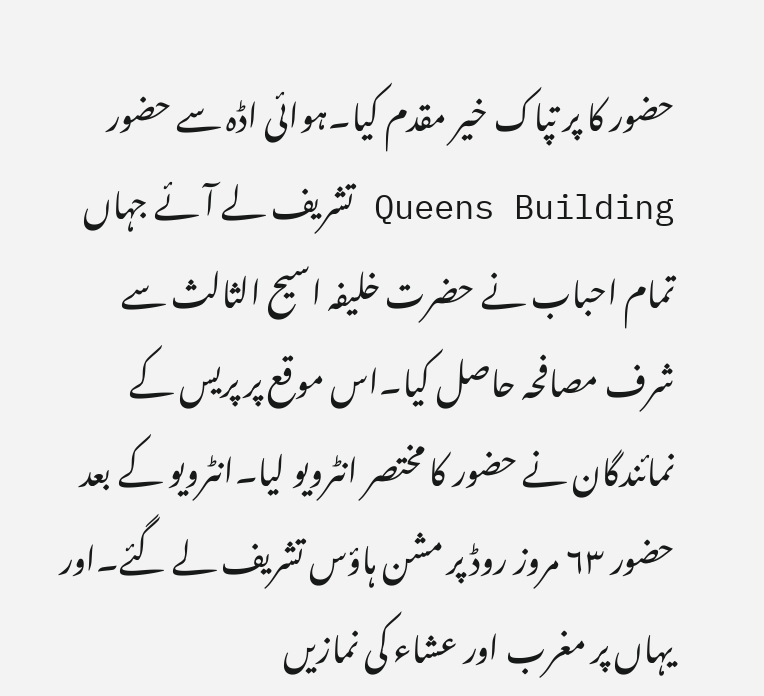حضور کا پر تپاک خیر مقدم کیا۔ہوائی اڈہ سے حضور Queens Building تشریف لے آئے جہاں تمام احباب نے حضرت خلیفہ اسیح الثالث سے شرف مصافحہ حاصل کیا۔اس موقع پر پریس کے نمائندگان نے حضور کا مختصر انٹرویو لیا۔انٹرویو کے بعد حضور ۶۳ مروز روڈ پر مشن ہاؤس تشریف لے گئے۔اور یہاں پر مغرب اور عشاء کی نمازیں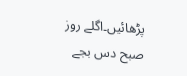پڑھائیں۔اگلے روز صبح دس بجے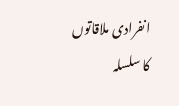انفرادی ملاقاتوں کا سلسلہ